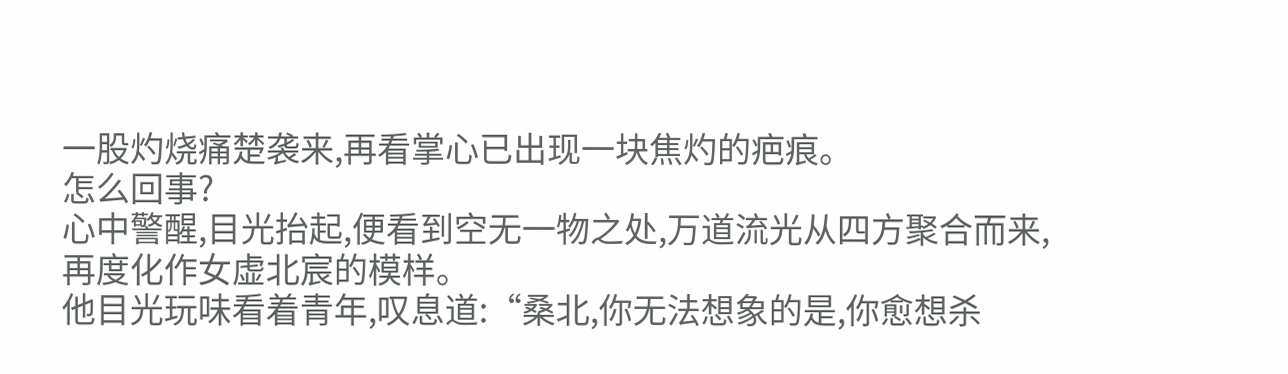一股灼烧痛楚袭来,再看掌心已出现一块焦灼的疤痕。
怎么回事?
心中警醒,目光抬起,便看到空无一物之处,万道流光从四方聚合而来,再度化作女虚北宸的模样。
他目光玩味看着青年,叹息道:“桑北,你无法想象的是,你愈想杀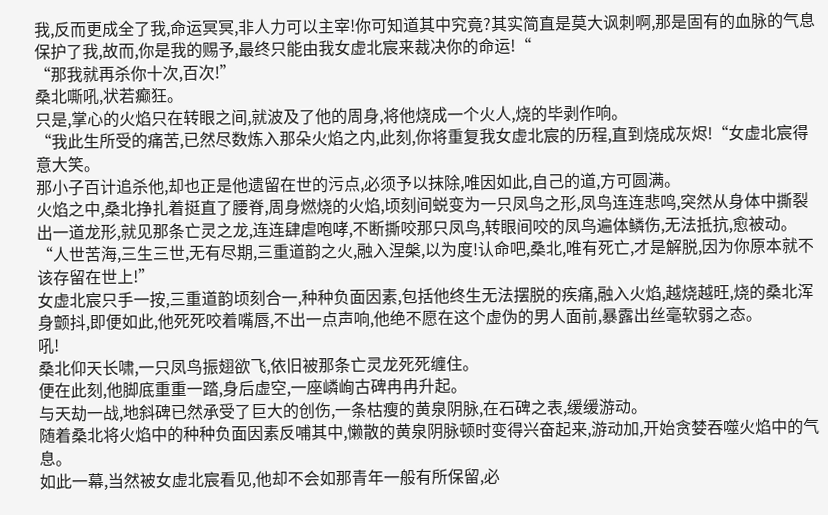我,反而更成全了我,命运冥冥,非人力可以主宰!你可知道其中究竟?其实简直是莫大讽刺啊,那是固有的血脉的气息保护了我,故而,你是我的赐予,最终只能由我女虚北宸来裁决你的命运!“
“那我就再杀你十次,百次!”
桑北嘶吼,状若癫狂。
只是,掌心的火焰只在转眼之间,就波及了他的周身,将他烧成一个火人,烧的毕剥作响。
“我此生所受的痛苦,已然尽数炼入那朵火焰之内,此刻,你将重复我女虚北宸的历程,直到烧成灰烬!“女虚北宸得意大笑。
那小子百计追杀他,却也正是他遗留在世的污点,必须予以抹除,唯因如此,自己的道,方可圆满。
火焰之中,桑北挣扎着挺直了腰脊,周身燃烧的火焰,顷刻间蜕变为一只凤鸟之形,凤鸟连连悲鸣,突然从身体中撕裂出一道龙形,就见那条亡灵之龙,连连肆虐咆哮,不断撕咬那只凤鸟,转眼间咬的凤鸟遍体鳞伤,无法抵抗,愈被动。
“人世苦海,三生三世,无有尽期,三重道韵之火,融入涅槃,以为度!认命吧,桑北,唯有死亡,才是解脱,因为你原本就不该存留在世上!”
女虚北宸只手一按,三重道韵顷刻合一,种种负面因素,包括他终生无法摆脱的疾痛,融入火焰,越烧越旺,烧的桑北浑身颤抖,即便如此,他死死咬着嘴唇,不出一点声响,他绝不愿在这个虚伪的男人面前,暴露出丝毫软弱之态。
吼!
桑北仰天长啸,一只凤鸟振翅欲飞,依旧被那条亡灵龙死死缠住。
便在此刻,他脚底重重一踏,身后虚空,一座嶙峋古碑冉冉升起。
与天劫一战,地斜碑已然承受了巨大的创伤,一条枯瘦的黄泉阴脉,在石碑之表,缓缓游动。
随着桑北将火焰中的种种负面因素反哺其中,懒散的黄泉阴脉顿时变得兴奋起来,游动加,开始贪婪吞噬火焰中的气息。
如此一幕,当然被女虚北宸看见,他却不会如那青年一般有所保留,必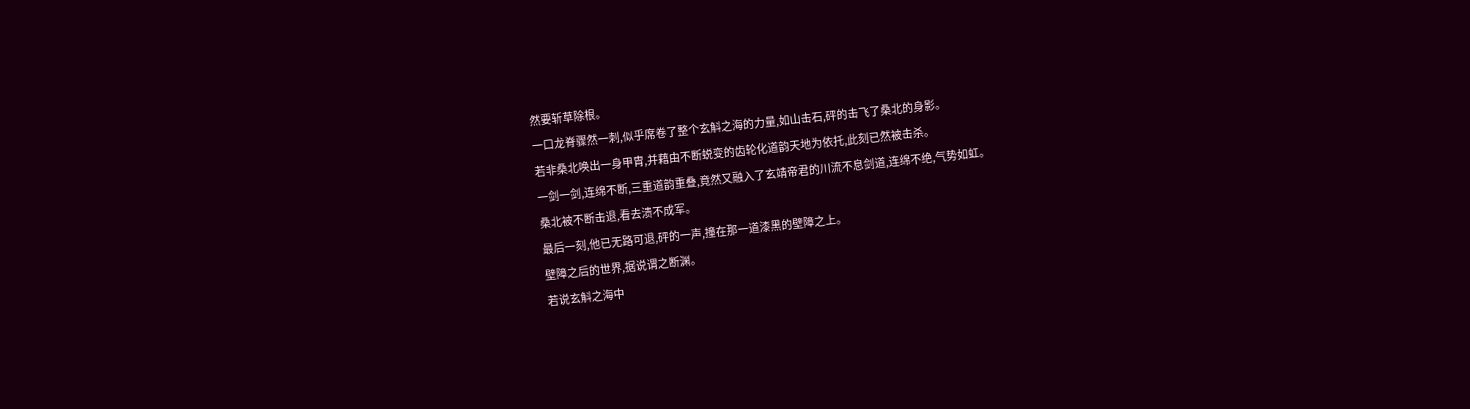然要斩草除根。
一口龙脊骤然一刺,似乎席卷了整个玄斛之海的力量,如山击石,砰的击飞了桑北的身影。
若非桑北唤出一身甲胄,并藉由不断蜕变的齿轮化道韵天地为依托,此刻已然被击杀。
一剑一剑,连绵不断,三重道韵重叠,竟然又融入了玄靖帝君的川流不息剑道,连绵不绝,气势如虹。
桑北被不断击退,看去溃不成军。
最后一刻,他已无路可退,砰的一声,撞在那一道漆黑的壁障之上。
壁障之后的世界,据说谓之断渊。
若说玄斛之海中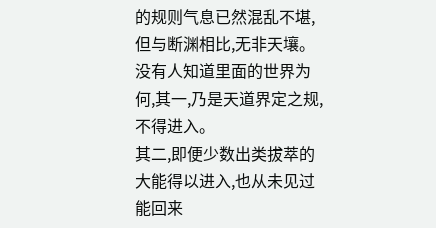的规则气息已然混乱不堪,但与断渊相比,无非天壤。
没有人知道里面的世界为何,其一,乃是天道界定之规,不得进入。
其二,即便少数出类拔萃的大能得以进入,也从未见过能回来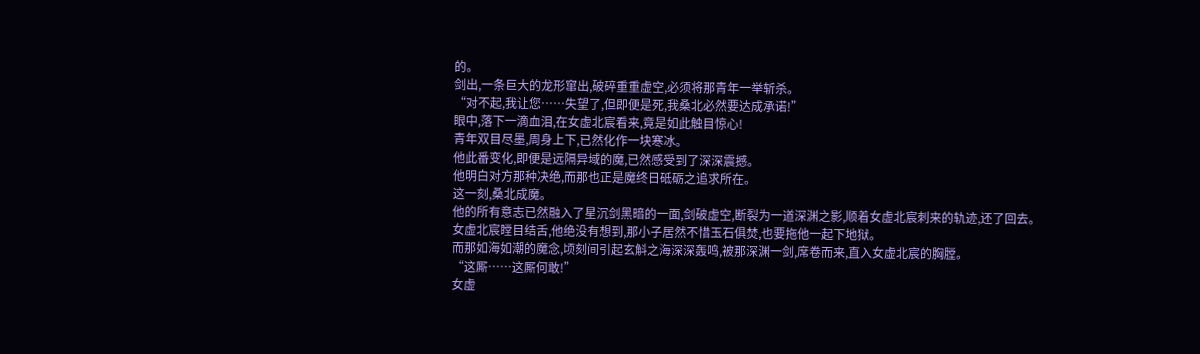的。
剑出,一条巨大的龙形窜出,破碎重重虚空,必须将那青年一举斩杀。
“对不起,我让您……失望了,但即便是死,我桑北必然要达成承诺!”
眼中,落下一滴血泪,在女虚北宸看来,竟是如此触目惊心!
青年双目尽墨,周身上下,已然化作一块寒冰。
他此番变化,即便是远隔异域的魔,已然感受到了深深震撼。
他明白对方那种决绝,而那也正是魔终日砥砺之追求所在。
这一刻,桑北成魔。
他的所有意志已然融入了星沉剑黑暗的一面,剑破虚空,断裂为一道深渊之影,顺着女虚北宸刺来的轨迹,还了回去。
女虚北宸瞠目结舌,他绝没有想到,那小子居然不惜玉石俱焚,也要拖他一起下地狱。
而那如海如潮的魔念,顷刻间引起玄斛之海深深轰鸣,被那深渊一剑,席卷而来,直入女虚北宸的胸膛。
“这厮……这厮何敢!”
女虚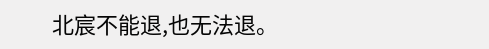北宸不能退,也无法退。